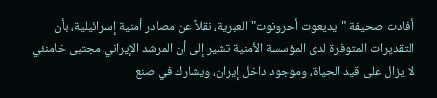أفادت صحيفة "يديعوت أحرونوت" العبرية، نقلاً عن مصادر أمنية إسرائيلية، بأن التقديرات المتوفرة لدى المؤسسة الأمنية تشير إلى أن المرشد الإيراني مجتبى خامنئي لا يزال على قيد الحياة، وموجود داخل إيران، ويشارك في صنع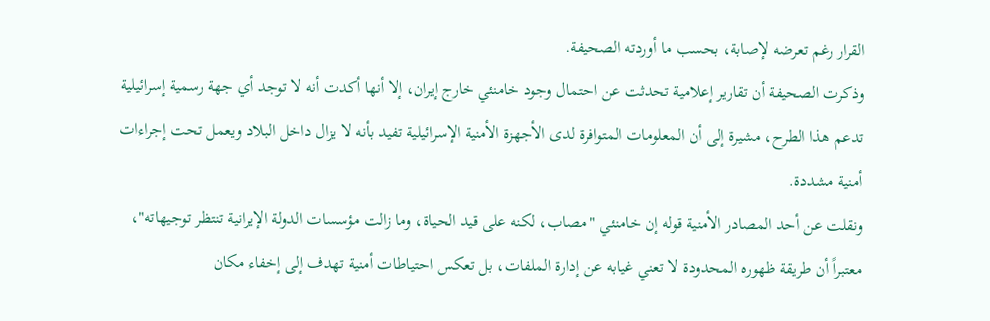القرار رغم تعرضه لإصابة، بحسب ما أوردته الصحيفة.
وذكرت الصحيفة أن تقارير إعلامية تحدثت عن احتمال وجود خامنئي خارج إيران، إلا أنها أكدت أنه لا توجد أي جهة رسمية إسرائيلية تدعم هذا الطرح، مشيرة إلى أن المعلومات المتوافرة لدى الأجهزة الأمنية الإسرائيلية تفيد بأنه لا يزال داخل البلاد ويعمل تحت إجراءات أمنية مشددة.
ونقلت عن أحد المصادر الأمنية قوله إن خامنئي "مصاب، لكنه على قيد الحياة، وما زالت مؤسسات الدولة الإيرانية تنتظر توجيهاته"، معتبراً أن طريقة ظهوره المحدودة لا تعني غيابه عن إدارة الملفات، بل تعكس احتياطات أمنية تهدف إلى إخفاء مكان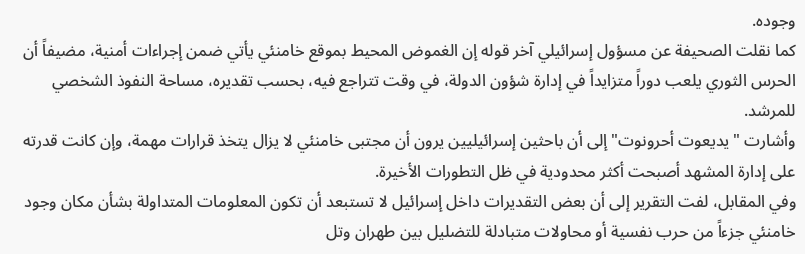وجوده.
كما نقلت الصحيفة عن مسؤول إسرائيلي آخر قوله إن الغموض المحيط بموقع خامنئي يأتي ضمن إجراءات أمنية، مضيفاً أن الحرس الثوري يلعب دوراً متزايداً في إدارة شؤون الدولة، في وقت تتراجع فيه، بحسب تقديره، مساحة النفوذ الشخصي للمرشد.
وأشارت "يديعوت أحرونوت" إلى أن باحثين إسرائيليين يرون أن مجتبى خامنئي لا يزال يتخذ قرارات مهمة، وإن كانت قدرته على إدارة المشهد أصبحت أكثر محدودية في ظل التطورات الأخيرة.
وفي المقابل، لفت التقرير إلى أن بعض التقديرات داخل إسرائيل لا تستبعد أن تكون المعلومات المتداولة بشأن مكان وجود خامنئي جزءاً من حرب نفسية أو محاولات متبادلة للتضليل بين طهران وتل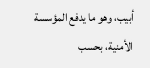أبيب، وهو ما يدفع المؤسسة الأمنية، بحسب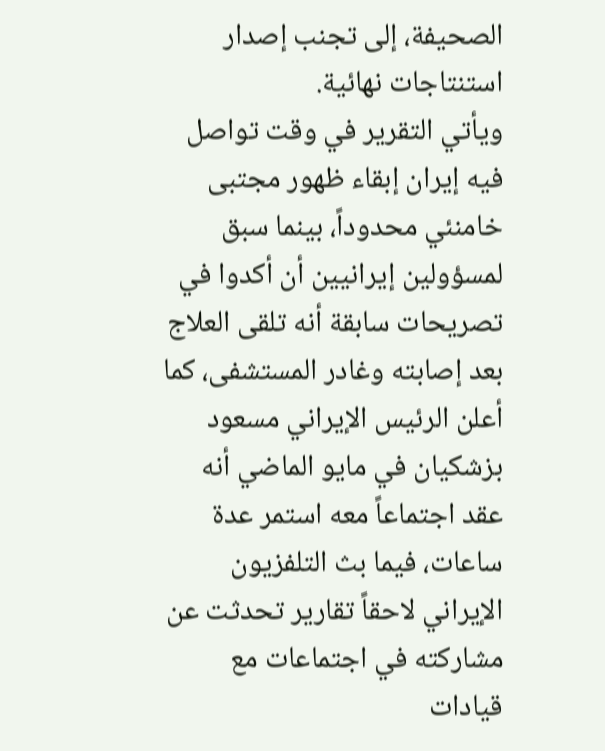الصحيفة، إلى تجنب إصدار استنتاجات نهائية.
ويأتي التقرير في وقت تواصل فيه إيران إبقاء ظهور مجتبى خامنئي محدوداً، بينما سبق لمسؤولين إيرانيين أن أكدوا في تصريحات سابقة أنه تلقى العلاج بعد إصابته وغادر المستشفى، كما أعلن الرئيس الإيراني مسعود بزشكيان في مايو الماضي أنه عقد اجتماعاً معه استمر عدة ساعات، فيما بث التلفزيون الإيراني لاحقاً تقارير تحدثت عن مشاركته في اجتماعات مع قيادات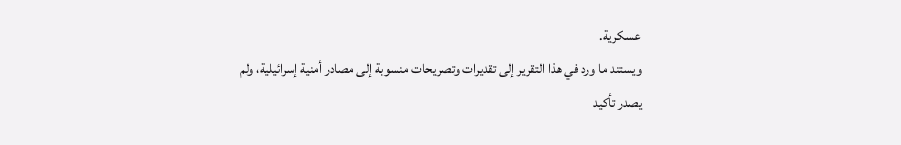عسكرية.
ويستند ما ورد في هذا التقرير إلى تقديرات وتصريحات منسوبة إلى مصادر أمنية إسرائيلية، ولم يصدر تأكيد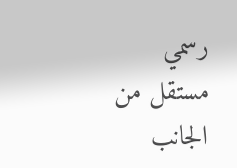رسمي مستقل من الجانب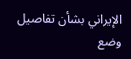الإيراني بشأن تفاصيل وضع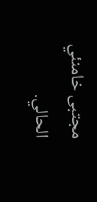مجتبى خامنئي الحالي.